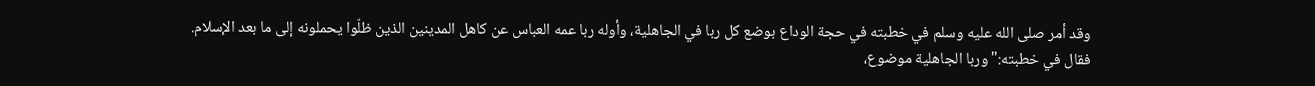وقد أمر صلى الله عليه وسلم في خطبته في حجة الوداع بوضع كل ربا في الجاهلية، وأوله ربا عمه العباس عن كاهل المدينين الذين ظلّوا يحملونه إلى ما بعد الإسلام.
فقال في خطبته:"وربا الجاهلية موضوع،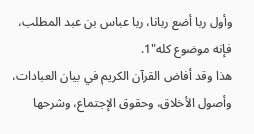وأول ربا أضع ربانا، ربا عباس بن عبد المطلب، فإنه موضوع كله"1.
هذا وقد أفاض القرآن الكريم في بيان العبادات، وأصول الأخلاق، وحقوق الإجتماع، وشرحها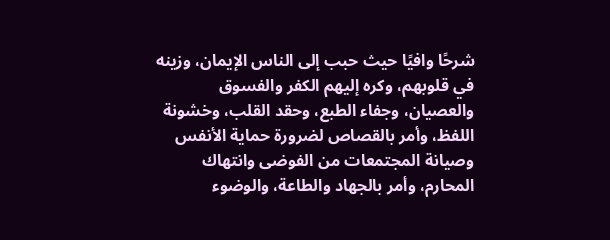شرحًا وافيًا حيث حبب إلى الناس الإيمان، وزينه في قلوبهم، وكره إليهم الكفر والفسوق والعصيان، وجفاء الطبع، وحقد القلب، وخشونة اللفظ، وأمر بالقصاص لضرورة حماية الأنفس وصيانة المجتمعات من الفوضى وانتهاك المحارم، وأمر بالجهاد والطاعة، والوضوء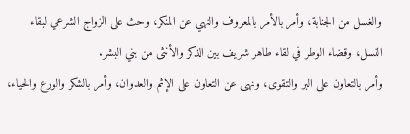والغسل من الجنابة، وأمر بالأمر بالمعروف والنهي عن المنكر، وحث على الزواج الشرعي لبقاء النسل، وقضاء الوطر في لقاء طاهر شريف بين الذكر والأنثى من بني البشر.
وأمر بالتعاون على البر والتقوى، ونهى عن التعاون على الإثم والعدوان، وأمر بالشكر والورع والحياء،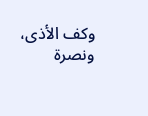وكف الأذى، ونصرة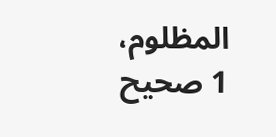المظلوم،
1 صحيح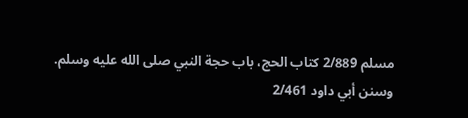مسلم 2/889 كتاب الحج، باب حجة النبي صلى الله عليه وسلم.
وسنن أبي داود 2/461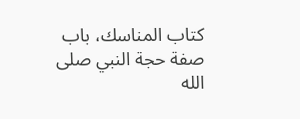كتاب المناسك، باب صفة حجة النبي صلى الله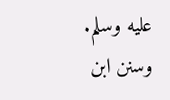عليه وسلم.
وسنن ابن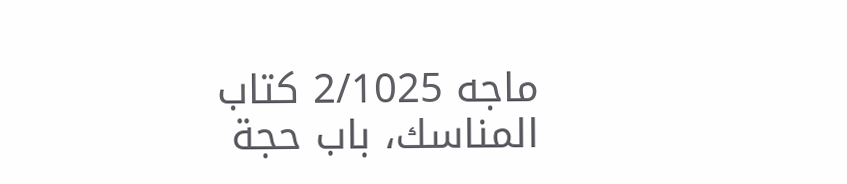ماجه 2/1025 كتاب المناسك، باب حجة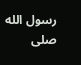رسول الله صلى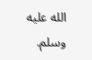الله عليه وسلم.